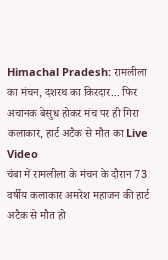Himachal Pradesh: रामलीला का मंचन, दशरथ का किरदार... फिर अचानक बेसुध होकर मंच पर ही गिरा कलाकार, हार्ट अटैक से मौत का Live Video
चंबा में रामलीला के मंचन के दौरान 73 वर्षीय कलाकार अमरेश महाजन की हार्ट अटैक से मौत हो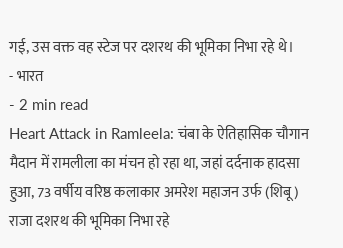गई, उस वक्त वह स्टेज पर दशरथ की भूमिका निभा रहे थे।
- भारत
- 2 min read
Heart Attack in Ramleela: चंबा के ऐतिहासिक चौगान मैदान में रामलीला का मंचन हो रहा था, जहां दर्दनाक हादसा हुआ, 73 वर्षीय वरिष्ठ कलाकार अमरेश महाजन उर्फ (शिबू) राजा दशरथ की भूमिका निभा रहे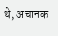थे, अचानक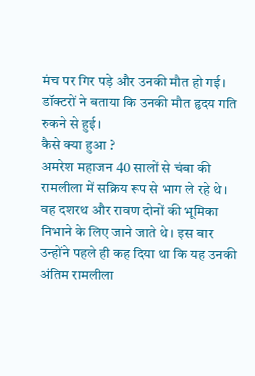मंच पर गिर पड़े और उनकी मौत हो गई। डॉक्टरों ने बताया कि उनकी मौत हृदय गति रुकने से हुई।
कैसे क्या हुआ ?
अमरेश महाजन 40 सालों से चंबा की रामलीला में सक्रिय रूप से भाग ले रहे थे। वह दशरथ और रावण दोनों की भूमिका निभाने के लिए जाने जाते थे। इस बार उन्होंने पहले ही कह दिया था कि यह उनकी अंतिम रामलीला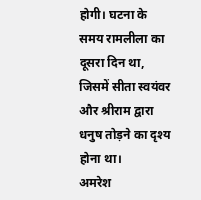होगी। घटना के समय रामलीला का दूसरा दिन था, जिसमें सीता स्वयंवर और श्रीराम द्वारा धनुष तोड़ने का दृश्य होना था।
अमरेश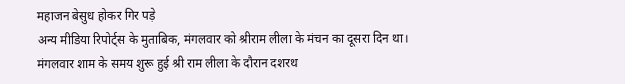महाजन बेसुध होकर गिर पड़े
अन्य मीडिया रिपोर्ट्स के मुताबिक, मंगलवार को श्रीराम लीला के मंचन का दूसरा दिन था। मंगलवार शाम के समय शुरू हुई श्री राम लीला के दौरान दशरथ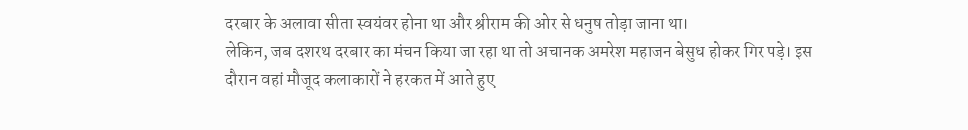दरबार के अलावा सीता स्वयंवर होना था और श्रीराम की ओर से धनुष तोड़ा जाना था।
लेकिन, जब दशरथ दरबार का मंचन किया जा रहा था तो अचानक अमरेश महाजन बेसुध होकर गिर पड़े। इस दौरान वहां मौजूद कलाकारों ने हरकत में आते हुए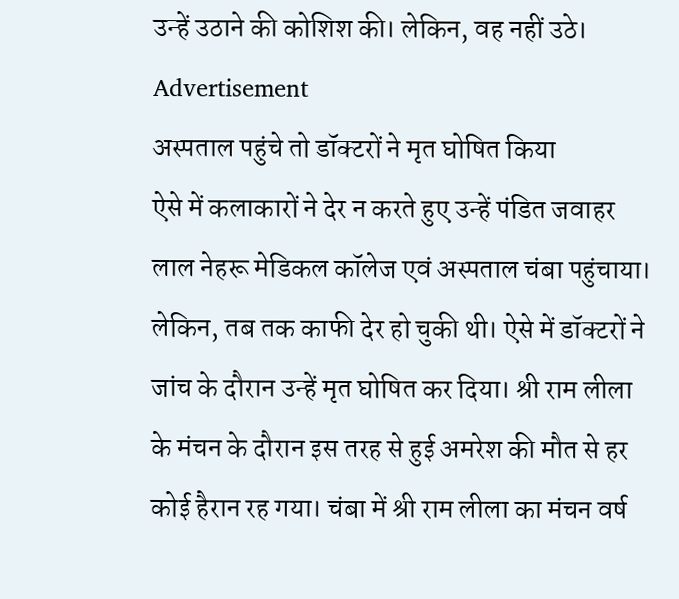उन्हें उठाने की कोशिश की। लेकिन, वह नहीं उठे।
Advertisement
अस्पताल पहुंचे तो डॉक्टरों ने मृत घोषित किया
ऐसे में कलाकारों ने देर न करते हुए उन्हें पंडित जवाहर लाल नेहरू मेडिकल कॉलेज एवं अस्पताल चंबा पहुंचाया। लेकिन, तब तक काफी देर हो चुकी थी। ऐसे में डॉक्टरों ने जांच के दौरान उन्हें मृत घोषित कर दिया। श्री राम लीला के मंचन के दौरान इस तरह से हुई अमरेश की मौत से हर कोई हैरान रह गया। चंबा में श्री राम लीला का मंचन वर्ष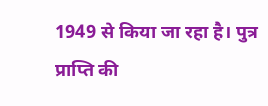1949 से किया जा रहा है। पुत्र प्राप्ति की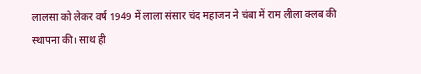लालसा को लेकर वर्ष 1949 में लाला संसार चंद महाजन ने चंबा में राम लीला क्लब की स्थापना की। साथ ही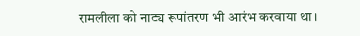रामलीला को नाट्य रूपांतरण भी आरंभ करवाया था।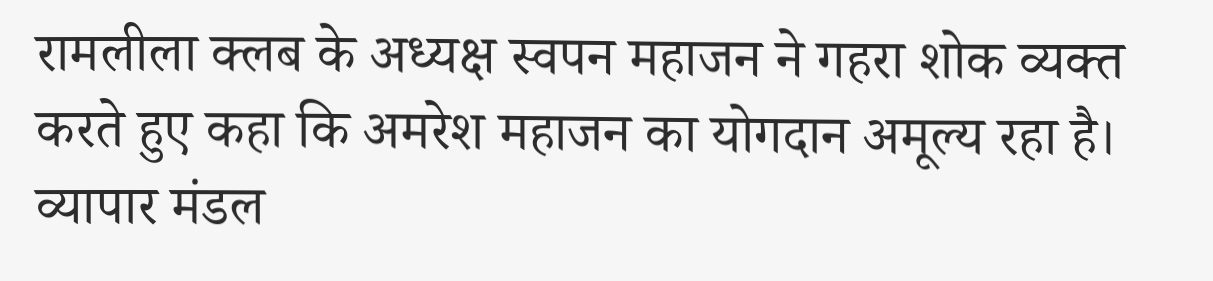रामलीला क्लब के अध्यक्ष स्वपन महाजन ने गहरा शोक व्यक्त करते हुए कहा कि अमरेश महाजन का योगदान अमूल्य रहा है। व्यापार मंडल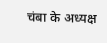चंबा के अध्यक्ष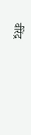वीरेंद्र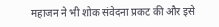महाजन ने भी शोक संवेदना प्रकट की और इसे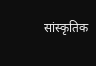सांस्कृतिक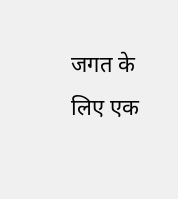जगत के लिए एक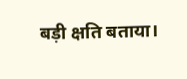बड़ी क्षति बताया।